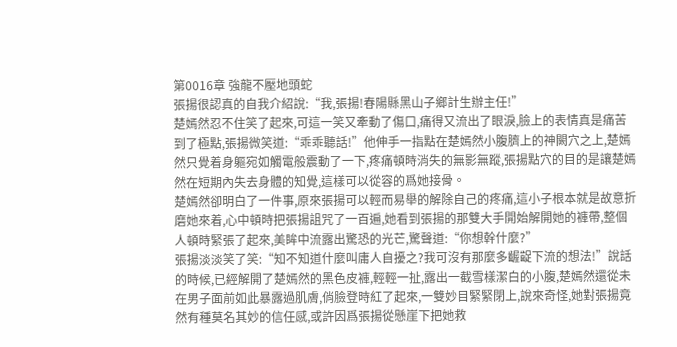第0016章 強龍不壓地頭蛇
張揚很認真的自我介紹說:“我,張揚!春陽縣黑山子鄉計生辦主任!”
楚嫣然忍不住笑了起來,可這一笑又牽動了傷口,痛得又流出了眼淚,臉上的表情真是痛苦到了極點,張揚微笑道:“乖乖聽話!”他伸手一指點在楚嫣然小腹臍上的神闕穴之上,楚嫣然只覺着身軀宛如觸電般震動了一下,疼痛頓時消失的無影無蹤,張揚點穴的目的是讓楚嫣然在短期內失去身體的知覺,這樣可以從容的爲她接骨。
楚嫣然卻明白了一件事,原來張揚可以輕而易舉的解除自己的疼痛,這小子根本就是故意折磨她來着,心中頓時把張揚詛咒了一百遍,她看到張揚的那雙大手開始解開她的褲帶,整個人頓時緊張了起來,美眸中流露出驚恐的光芒,驚聲道:“你想幹什麼?”
張揚淡淡笑了笑:“知不知道什麼叫庸人自擾之?我可沒有那麼多齷齪下流的想法!”說話的時候,已經解開了楚嫣然的黑色皮褲,輕輕一扯,露出一截雪樣潔白的小腹,楚嫣然還從未在男子面前如此暴露過肌膚,俏臉登時紅了起來,一雙妙目緊緊閉上,說來奇怪,她對張揚竟然有種莫名其妙的信任感,或許因爲張揚從懸崖下把她救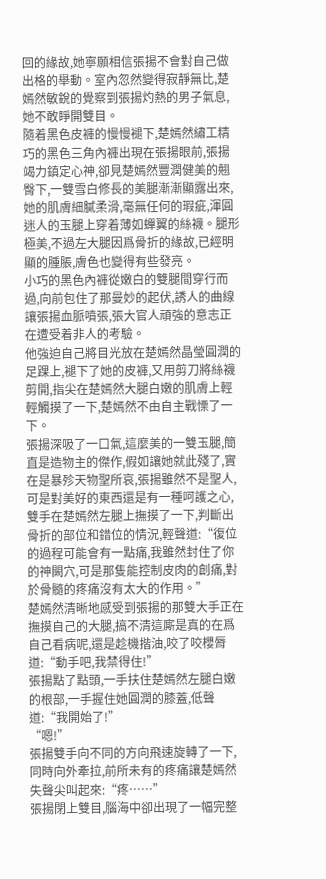回的緣故,她寧願相信張揚不會對自己做出格的舉動。室內忽然變得寂靜無比,楚嫣然敏銳的覺察到張揚灼熱的男子氣息,她不敢睜開雙目。
隨着黑色皮褲的慢慢褪下,楚嫣然繡工精巧的黑色三角內褲出現在張揚眼前,張揚竭力鎮定心神,卻見楚嫣然豐潤健美的翹臀下,一雙雪白修長的美腿漸漸顯露出來,她的肌膚細膩柔滑,毫無任何的瑕疵,渾圓迷人的玉腿上穿着薄如蟬翼的絲襪。腿形極美,不過左大腿因爲骨折的緣故,已經明顯的腫脹,膚色也變得有些發亮。
小巧的黑色內褲從嫩白的雙腿間穿行而過,向前包住了那曼妙的起伏,誘人的曲線讓張揚血脈噴張,張大官人頑強的意志正在遭受着非人的考驗。
他強迫自己將目光放在楚嫣然晶瑩圓潤的足踝上,褪下了她的皮褲,又用剪刀將絲襪剪開,指尖在楚嫣然大腿白嫩的肌膚上輕輕觸摸了一下,楚嫣然不由自主戰慄了一下。
張揚深吸了一口氣,這麼美的一雙玉腿,簡直是造物主的傑作,假如讓她就此殘了,實在是暴殄天物聖所哀,張揚雖然不是聖人,可是對美好的東西還是有一種呵護之心,雙手在楚嫣然左腿上撫摸了一下,判斷出骨折的部位和錯位的情況,輕聲道:“復位的過程可能會有一點痛,我雖然封住了你的神闕穴,可是那隻能控制皮肉的創痛,對於骨髓的疼痛沒有太大的作用。”
楚嫣然清晰地感受到張揚的那雙大手正在撫摸自己的大腿,搞不清這廝是真的在爲自己看病呢,還是趁機揩油,咬了咬櫻脣道:“動手吧,我禁得住!”
張揚點了點頭,一手扶住楚嫣然左腿白嫩的根部,一手握住她圓潤的膝蓋,低聲道:“我開始了!”
“嗯!”
張揚雙手向不同的方向飛速旋轉了一下,同時向外牽拉,前所未有的疼痛讓楚嫣然失聲尖叫起來:“疼……”
張揚閉上雙目,腦海中卻出現了一幅完整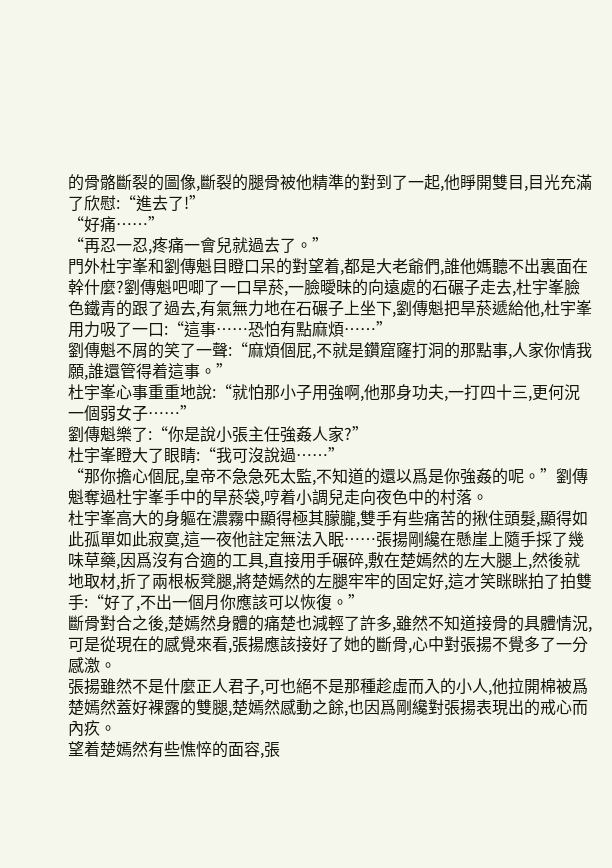的骨骼斷裂的圖像,斷裂的腿骨被他精準的對到了一起,他睜開雙目,目光充滿了欣慰:“進去了!”
“好痛……”
“再忍一忍,疼痛一會兒就過去了。”
門外杜宇峯和劉傳魁目瞪口呆的對望着,都是大老爺們,誰他媽聽不出裏面在幹什麼?劉傳魁吧唧了一口旱菸,一臉曖昧的向遠處的石碾子走去,杜宇峯臉色鐵青的跟了過去,有氣無力地在石碾子上坐下,劉傳魁把旱菸遞給他,杜宇峯用力吸了一口:“這事……恐怕有點麻煩……”
劉傳魁不屑的笑了一聲:“麻煩個屁,不就是鑽窟窿打洞的那點事,人家你情我願,誰還管得着這事。”
杜宇峯心事重重地說:“就怕那小子用強啊,他那身功夫,一打四十三,更何況一個弱女子……”
劉傳魁樂了:“你是說小張主任強姦人家?”
杜宇峯瞪大了眼睛:“我可沒說過……”
“那你擔心個屁,皇帝不急急死太監,不知道的還以爲是你強姦的呢。”劉傳魁奪過杜宇峯手中的旱菸袋,哼着小調兒走向夜色中的村落。
杜宇峯高大的身軀在濃霧中顯得極其朦朧,雙手有些痛苦的揪住頭髮,顯得如此孤單如此寂寞,這一夜他註定無法入眠……張揚剛纔在懸崖上隨手採了幾味草藥,因爲沒有合適的工具,直接用手碾碎,敷在楚嫣然的左大腿上,然後就地取材,折了兩根板凳腿,將楚嫣然的左腿牢牢的固定好,這才笑眯眯拍了拍雙手:“好了,不出一個月你應該可以恢復。”
斷骨對合之後,楚嫣然身體的痛楚也減輕了許多,雖然不知道接骨的具體情況,可是從現在的感覺來看,張揚應該接好了她的斷骨,心中對張揚不覺多了一分感激。
張揚雖然不是什麼正人君子,可也絕不是那種趁虛而入的小人,他拉開棉被爲楚嫣然蓋好裸露的雙腿,楚嫣然感動之餘,也因爲剛纔對張揚表現出的戒心而內疚。
望着楚嫣然有些憔悴的面容,張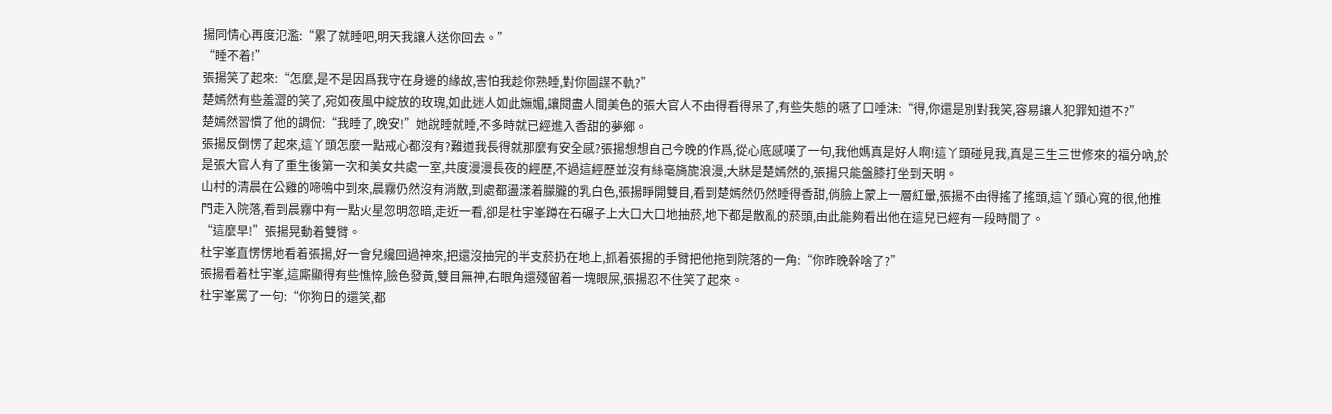揚同情心再度氾濫:“累了就睡吧,明天我讓人送你回去。”
“睡不着!”
張揚笑了起來:“怎麼,是不是因爲我守在身邊的緣故,害怕我趁你熟睡,對你圖謀不軌?”
楚嫣然有些羞澀的笑了,宛如夜風中綻放的玫瑰,如此迷人如此嫵媚,讓閱盡人間美色的張大官人不由得看得呆了,有些失態的嚥了口唾沫:“得,你還是別對我笑,容易讓人犯罪知道不?”
楚嫣然習慣了他的調侃:“我睡了,晚安!”她說睡就睡,不多時就已經進入香甜的夢鄉。
張揚反倒愣了起來,這丫頭怎麼一點戒心都沒有?難道我長得就那麼有安全感?張揚想想自己今晚的作爲,從心底感嘆了一句,我他媽真是好人啊!這丫頭碰見我,真是三生三世修來的福分吶,於是張大官人有了重生後第一次和美女共處一室,共度漫漫長夜的經歷,不過這經歷並沒有絲毫旖旎浪漫,大牀是楚嫣然的,張揚只能盤膝打坐到天明。
山村的清晨在公雞的啼鳴中到來,晨霧仍然沒有消散,到處都盪漾着朦朧的乳白色,張揚睜開雙目,看到楚嫣然仍然睡得香甜,俏臉上蒙上一層紅暈,張揚不由得搖了搖頭,這丫頭心寬的很,他推門走入院落,看到晨霧中有一點火星忽明忽暗,走近一看,卻是杜宇峯蹲在石碾子上大口大口地抽菸,地下都是散亂的菸頭,由此能夠看出他在這兒已經有一段時間了。
“這麼早!”張揚晃動着雙臂。
杜宇峯直愣愣地看着張揚,好一會兒纔回過神來,把還沒抽完的半支菸扔在地上,抓着張揚的手臂把他拖到院落的一角:“你昨晚幹啥了?”
張揚看着杜宇峯,這廝顯得有些憔悴,臉色發黃,雙目無神,右眼角還殘留着一塊眼屎,張揚忍不住笑了起來。
杜宇峯罵了一句:“你狗日的還笑,都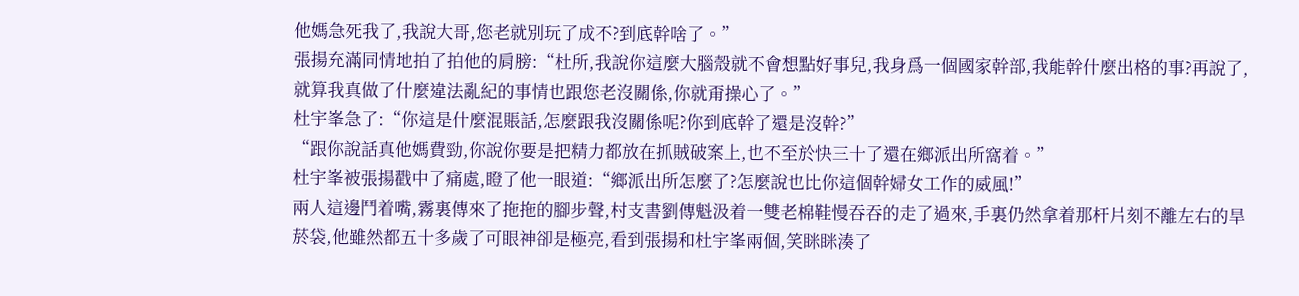他媽急死我了,我說大哥,您老就別玩了成不?到底幹啥了。”
張揚充滿同情地拍了拍他的肩膀:“杜所,我說你這麼大腦殼就不會想點好事兒,我身爲一個國家幹部,我能幹什麼出格的事?再說了,就算我真做了什麼違法亂紀的事情也跟您老沒關係,你就甭操心了。”
杜宇峯急了:“你這是什麼混賬話,怎麼跟我沒關係呢?你到底幹了還是沒幹?”
“跟你說話真他媽費勁,你說你要是把精力都放在抓賊破案上,也不至於快三十了還在鄉派出所窩着。”
杜宇峯被張揚戳中了痛處,瞪了他一眼道:“鄉派出所怎麼了?怎麼說也比你這個幹婦女工作的威風!”
兩人這邊鬥着嘴,霧裏傳來了拖拖的腳步聲,村支書劉傳魁汲着一雙老棉鞋慢吞吞的走了過來,手裏仍然拿着那杆片刻不離左右的旱菸袋,他雖然都五十多歲了可眼神卻是極亮,看到張揚和杜宇峯兩個,笑眯眯湊了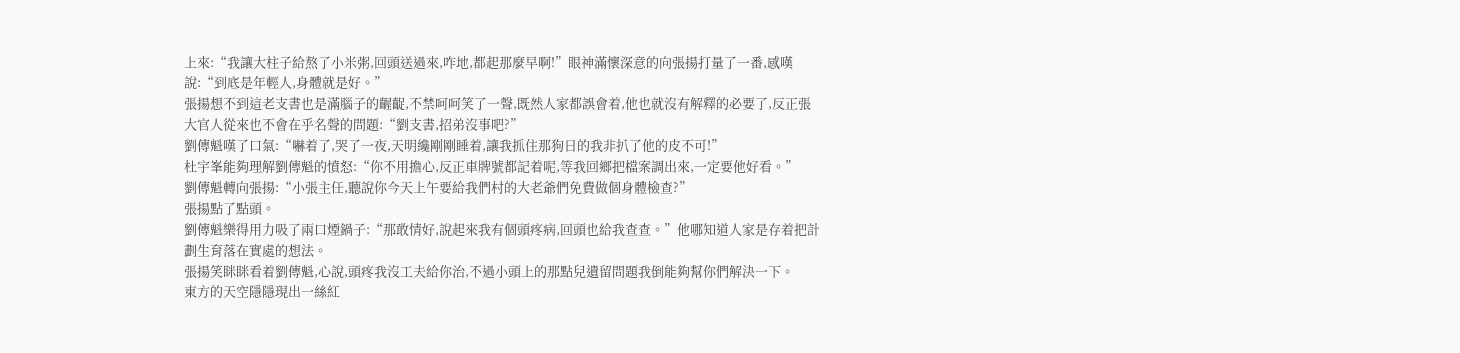上來:“我讓大柱子給熬了小米粥,回頭送過來,咋地,都起那麼早啊!”眼神滿懷深意的向張揚打量了一番,感嘆說:“到底是年輕人,身體就是好。”
張揚想不到這老支書也是滿腦子的齷齪,不禁呵呵笑了一聲,既然人家都誤會着,他也就沒有解釋的必要了,反正張大官人從來也不會在乎名聲的問題:“劉支書,招弟沒事吧?”
劉傳魁嘆了口氣:“嚇着了,哭了一夜,天明纔剛剛睡着,讓我抓住那狗日的我非扒了他的皮不可!”
杜宇峯能夠理解劉傳魁的憤怒:“你不用擔心,反正車牌號都記着呢,等我回鄉把檔案調出來,一定要他好看。”
劉傳魁轉向張揚:“小張主任,聽說你今天上午要給我們村的大老爺們免費做個身體檢查?”
張揚點了點頭。
劉傳魁樂得用力吸了兩口煙鍋子:“那敢情好,說起來我有個頭疼病,回頭也給我查查。”他哪知道人家是存着把計劃生育落在實處的想法。
張揚笑眯眯看着劉傳魁,心說,頭疼我沒工夫給你治,不過小頭上的那點兒遺留問題我倒能夠幫你們解決一下。
東方的天空隱隱現出一絲紅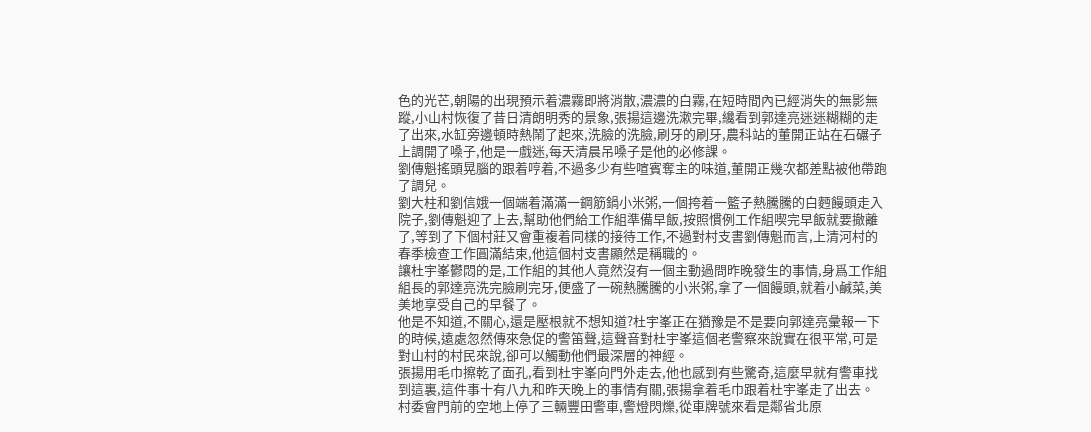色的光芒,朝陽的出現預示着濃霧即將消散,濃濃的白霧,在短時間內已經消失的無影無蹤,小山村恢復了昔日清朗明秀的景象,張揚這邊洗漱完畢,纔看到郭達亮迷迷糊糊的走了出來,水缸旁邊頓時熱鬧了起來,洗臉的洗臉,刷牙的刷牙,農科站的董開正站在石碾子上調開了嗓子,他是一戲迷,每天清晨吊嗓子是他的必修課。
劉傳魁搖頭晃腦的跟着哼着,不過多少有些喧賓奪主的味道,董開正幾次都差點被他帶跑了調兒。
劉大柱和劉信娥一個端着滿滿一鋼筋鍋小米粥,一個挎着一籃子熱騰騰的白麪饅頭走入院子,劉傳魁迎了上去,幫助他們給工作組準備早飯,按照慣例工作組喫完早飯就要撤離了,等到了下個村莊又會重複着同樣的接待工作,不過對村支書劉傳魁而言,上清河村的春季檢查工作圓滿結束,他這個村支書顯然是稱職的。
讓杜宇峯鬱悶的是,工作組的其他人竟然沒有一個主動過問昨晚發生的事情,身爲工作組組長的郭達亮洗完臉刷完牙,便盛了一碗熱騰騰的小米粥,拿了一個饅頭,就着小鹹菜,美美地享受自己的早餐了。
他是不知道,不關心,還是壓根就不想知道?杜宇峯正在猶豫是不是要向郭達亮彙報一下的時候,遠處忽然傳來急促的警笛聲,這聲音對杜宇峯這個老警察來說實在很平常,可是對山村的村民來說,卻可以觸動他們最深層的神經。
張揚用毛巾擦乾了面孔,看到杜宇峯向門外走去,他也感到有些驚奇,這麼早就有警車找到這裏,這件事十有八九和昨天晚上的事情有關,張揚拿着毛巾跟着杜宇峯走了出去。
村委會門前的空地上停了三輛豐田警車,警燈閃爍,從車牌號來看是鄰省北原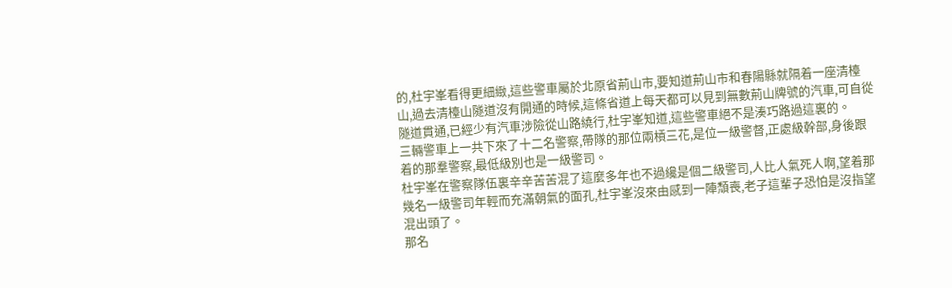的,杜宇峯看得更細緻,這些警車屬於北原省荊山市,要知道荊山市和春陽縣就隔着一座清檯山,過去清檯山隧道沒有開通的時候,這條省道上每天都可以見到無數荊山牌號的汽車,可自從隧道貫通,已經少有汽車涉險從山路繞行,杜宇峯知道,這些警車絕不是湊巧路過這裏的。
三輛警車上一共下來了十二名警察,帶隊的那位兩槓三花,是位一級警督,正處級幹部,身後跟着的那羣警察,最低級別也是一級警司。
杜宇峯在警察隊伍裏辛辛苦苦混了這麼多年也不過纔是個二級警司,人比人氣死人啊,望着那幾名一級警司年輕而充滿朝氣的面孔,杜宇峯沒來由感到一陣頹喪,老子這輩子恐怕是沒指望混出頭了。
那名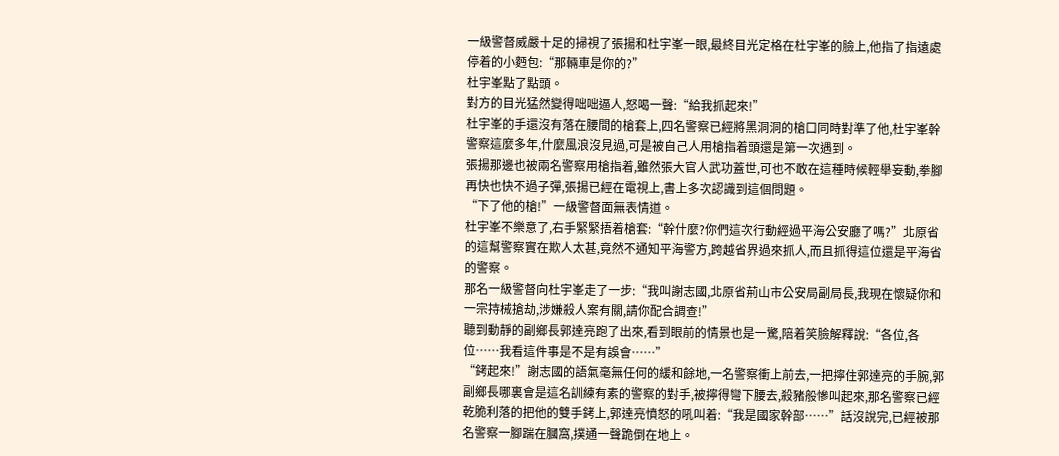一級警督威嚴十足的掃視了張揚和杜宇峯一眼,最終目光定格在杜宇峯的臉上,他指了指遠處停着的小麪包:“那輛車是你的?”
杜宇峯點了點頭。
對方的目光猛然變得咄咄逼人,怒喝一聲:“給我抓起來!”
杜宇峯的手還沒有落在腰間的槍套上,四名警察已經將黑洞洞的槍口同時對準了他,杜宇峯幹警察這麼多年,什麼風浪沒見過,可是被自己人用槍指着頭還是第一次遇到。
張揚那邊也被兩名警察用槍指着,雖然張大官人武功蓋世,可也不敢在這種時候輕舉妄動,拳腳再快也快不過子彈,張揚已經在電視上,書上多次認識到這個問題。
“下了他的槍!”一級警督面無表情道。
杜宇峯不樂意了,右手緊緊捂着槍套:“幹什麼?你們這次行動經過平海公安廳了嗎?”北原省的這幫警察實在欺人太甚,竟然不通知平海警方,跨越省界過來抓人,而且抓得這位還是平海省的警察。
那名一級警督向杜宇峯走了一步:“我叫謝志國,北原省荊山市公安局副局長,我現在懷疑你和一宗持械搶劫,涉嫌殺人案有關,請你配合調查!”
聽到動靜的副鄉長郭達亮跑了出來,看到眼前的情景也是一驚,陪着笑臉解釋說:“各位,各位……我看這件事是不是有誤會……”
“銬起來!”謝志國的語氣毫無任何的緩和餘地,一名警察衝上前去,一把擰住郭達亮的手腕,郭副鄉長哪裏會是這名訓練有素的警察的對手,被擰得彎下腰去,殺豬般慘叫起來,那名警察已經乾脆利落的把他的雙手銬上,郭達亮憤怒的吼叫着:“我是國家幹部……”話沒說完,已經被那名警察一腳踹在膕窩,撲通一聲跪倒在地上。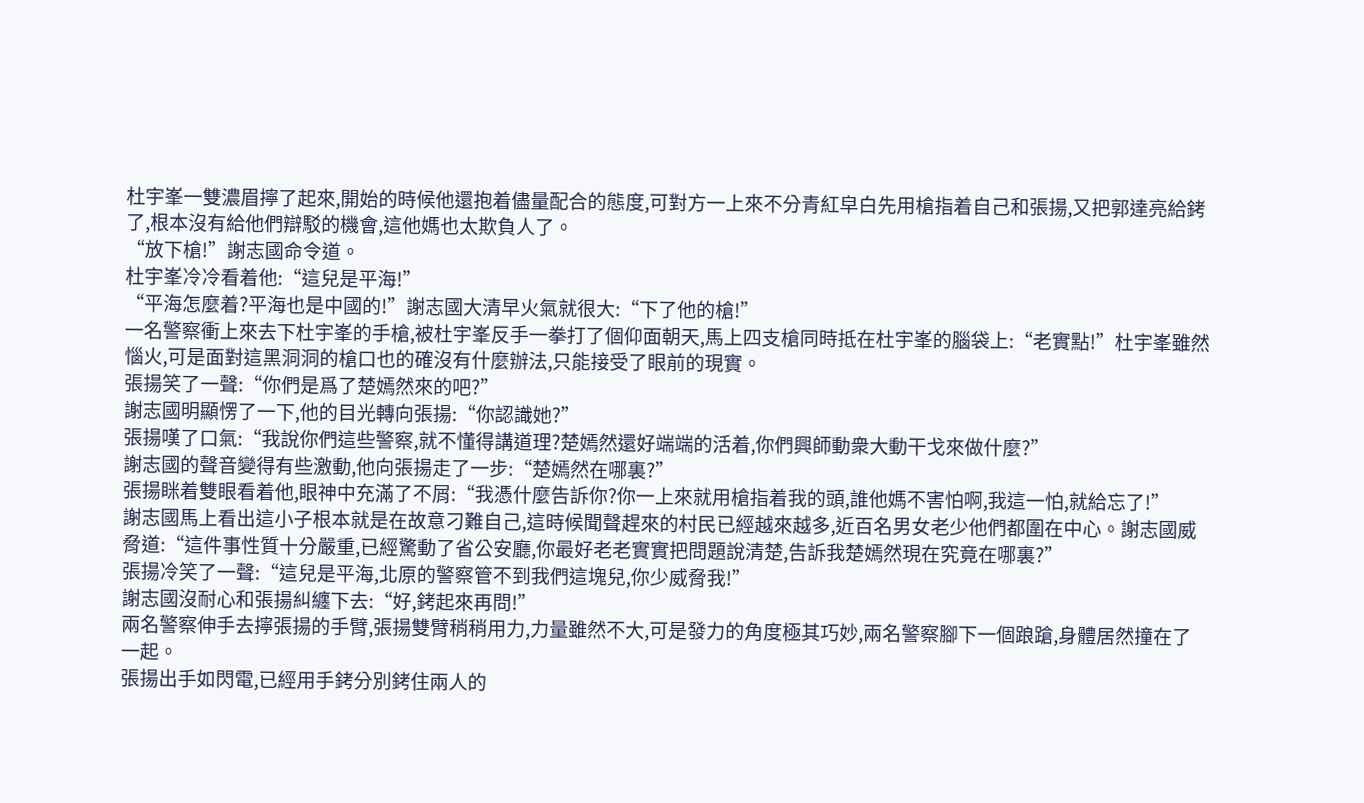杜宇峯一雙濃眉擰了起來,開始的時候他還抱着儘量配合的態度,可對方一上來不分青紅皁白先用槍指着自己和張揚,又把郭達亮給銬了,根本沒有給他們辯駁的機會,這他媽也太欺負人了。
“放下槍!”謝志國命令道。
杜宇峯冷冷看着他:“這兒是平海!”
“平海怎麼着?平海也是中國的!”謝志國大清早火氣就很大:“下了他的槍!”
一名警察衝上來去下杜宇峯的手槍,被杜宇峯反手一拳打了個仰面朝天,馬上四支槍同時抵在杜宇峯的腦袋上:“老實點!”杜宇峯雖然惱火,可是面對這黑洞洞的槍口也的確沒有什麼辦法,只能接受了眼前的現實。
張揚笑了一聲:“你們是爲了楚嫣然來的吧?”
謝志國明顯愣了一下,他的目光轉向張揚:“你認識她?”
張揚嘆了口氣:“我說你們這些警察,就不懂得講道理?楚嫣然還好端端的活着,你們興師動衆大動干戈來做什麼?”
謝志國的聲音變得有些激動,他向張揚走了一步:“楚嫣然在哪裏?”
張揚眯着雙眼看着他,眼神中充滿了不屑:“我憑什麼告訴你?你一上來就用槍指着我的頭,誰他媽不害怕啊,我這一怕,就給忘了!”
謝志國馬上看出這小子根本就是在故意刁難自己,這時候聞聲趕來的村民已經越來越多,近百名男女老少他們都圍在中心。謝志國威脅道:“這件事性質十分嚴重,已經驚動了省公安廳,你最好老老實實把問題說清楚,告訴我楚嫣然現在究竟在哪裏?”
張揚冷笑了一聲:“這兒是平海,北原的警察管不到我們這塊兒,你少威脅我!”
謝志國沒耐心和張揚糾纏下去:“好,銬起來再問!”
兩名警察伸手去擰張揚的手臂,張揚雙臂稍稍用力,力量雖然不大,可是發力的角度極其巧妙,兩名警察腳下一個踉蹌,身體居然撞在了一起。
張揚出手如閃電,已經用手銬分別銬住兩人的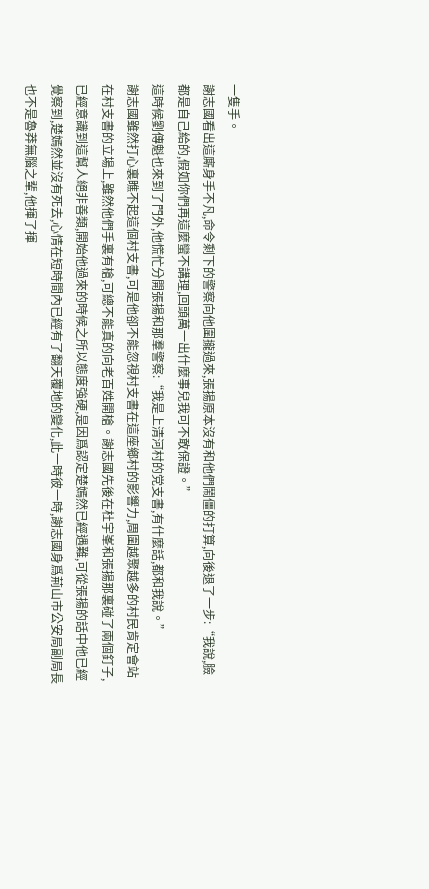一隻手。
謝志國看出這廝身手不凡,命令剩下的警察向他圍攏過來,張揚原本沒有和他們鬧僵的打算,向後退了一步:“我說,臉都是自己給的,假如你們再這麼蠻不講理,回頭萬一出什麼事兒我可不敢保證。”
這時候劉傳魁也來到了門外,他慌忙分開張揚和那羣警察:“我是上清河村的党支書,有什麼話,都和我說。”
謝志國雖然打心裏瞧不起這個村支書,可是他卻不能忽視村支書在這座鄉村的影響力,周圍越聚越多的村民肯定會站在村支書的立場上,雖然他們手裏有槍,可總不能真的向老百姓開槍。謝志國先後在杜宇峯和張揚那裏碰了兩個釘子,已經意識到這幫人絕非善類,開始他過來的時候之所以態度強硬,是因爲認定楚嫣然已經遇難,可從張揚的話中他已經覺察到,楚嫣然並沒有死去,心情在短時間內已經有了翻天覆地的變化,此一時彼一時,謝志國身爲荊山市公安局副局長也不是魯莽無腦之輩,他揮了揮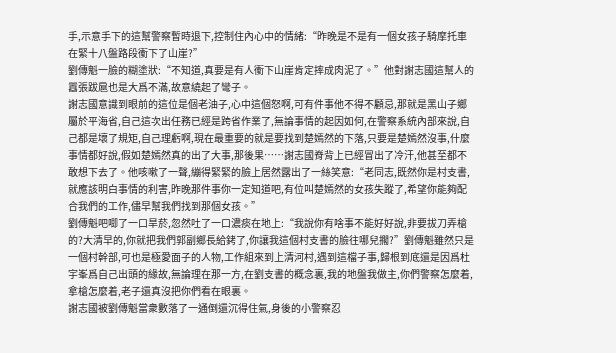手,示意手下的這幫警察暫時退下,控制住內心中的情緒:“昨晚是不是有一個女孩子騎摩托車在緊十八盤路段衝下了山崖?”
劉傳魁一臉的糊塗狀:“不知道,真要是有人衝下山崖肯定摔成肉泥了。”他對謝志國這幫人的囂張跋扈也是大爲不滿,故意繞起了彎子。
謝志國意識到眼前的這位是個老油子,心中這個怒啊,可有件事他不得不顧忌,那就是黑山子鄉屬於平海省,自己這次出任務已經是跨省作業了,無論事情的起因如何,在警察系統內部來說,自己都是壞了規矩,自己理虧啊,現在最重要的就是要找到楚嫣然的下落,只要是楚嫣然沒事,什麼事情都好說,假如楚嫣然真的出了大事,那後果……謝志國脊背上已經冒出了冷汗,他甚至都不敢想下去了。他咳嗽了一聲,繃得緊緊的臉上居然露出了一絲笑意:“老同志,既然你是村支書,就應該明白事情的利害,昨晚那件事你一定知道吧,有位叫楚嫣然的女孩失蹤了,希望你能夠配合我們的工作,儘早幫我們找到那個女孩。”
劉傳魁吧唧了一口旱菸,忽然吐了一口濃痰在地上:“我說你有啥事不能好好說,非要拔刀弄槍的?大清早的,你就把我們郭副鄉長給銬了,你讓我這個村支書的臉往哪兒擱?”劉傳魁雖然只是一個村幹部,可也是極愛面子的人物,工作組來到上清河村,遇到這檔子事,歸根到底還是因爲杜宇峯爲自己出頭的緣故,無論理在那一方,在劉支書的概念裏,我的地盤我做主,你們警察怎麼着,拿槍怎麼着,老子還真沒把你們看在眼裏。
謝志國被劉傳魁當衆數落了一通倒還沉得住氣,身後的小警察忍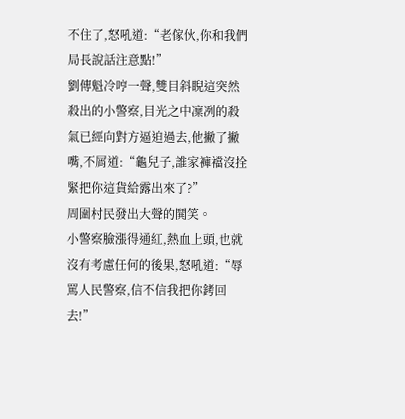不住了,怒吼道:“老傢伙,你和我們局長說話注意點!”
劉傳魁冷哼一聲,雙目斜睨這突然殺出的小警察,目光之中凜冽的殺氣已經向對方逼迫過去,他撇了撇嘴,不屑道:“龜兒子,誰家褲襠沒拴緊把你這貨給露出來了?”
周圍村民發出大聲的鬨笑。
小警察臉漲得通紅,熱血上頭,也就沒有考慮任何的後果,怒吼道:“辱罵人民警察,信不信我把你銬回去!”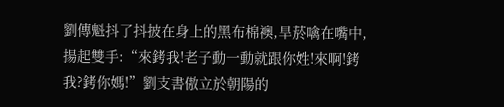劉傳魁抖了抖披在身上的黑布棉襖,旱菸噙在嘴中,揚起雙手:“來銬我!老子動一動就跟你姓!來啊!銬我?銬你媽!”劉支書傲立於朝陽的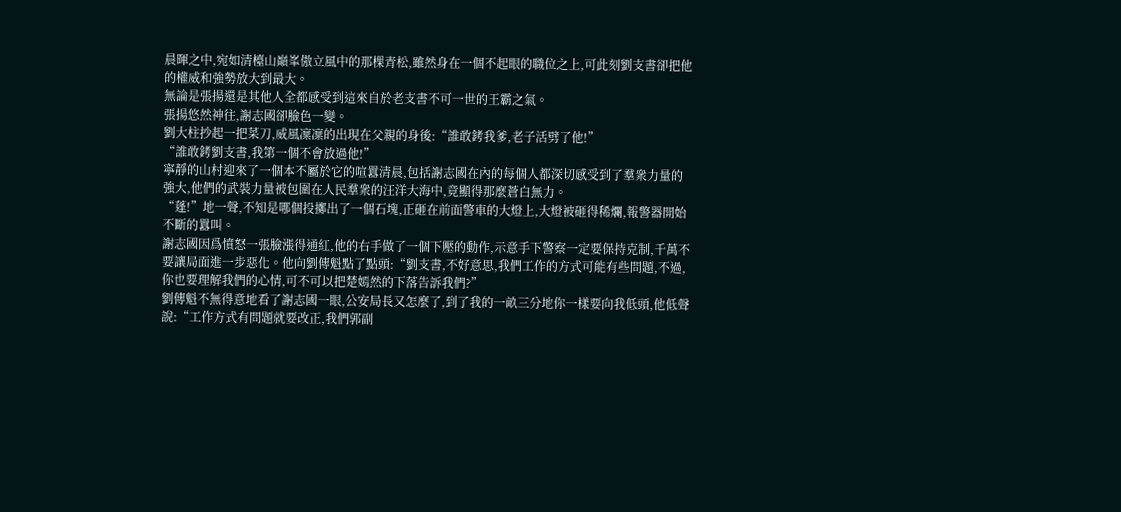晨暉之中,宛如清檯山巔峯傲立風中的那棵青松,雖然身在一個不起眼的職位之上,可此刻劉支書卻把他的權威和強勢放大到最大。
無論是張揚還是其他人全都感受到這來自於老支書不可一世的王霸之氣。
張揚悠然神往,謝志國卻臉色一變。
劉大柱抄起一把菜刀,威風凜凜的出現在父親的身後:“誰敢銬我爹,老子活劈了他!”
“誰敢銬劉支書,我第一個不會放過他!”
寧靜的山村迎來了一個本不屬於它的喧囂清晨,包括謝志國在內的每個人都深切感受到了羣衆力量的強大,他們的武裝力量被包圍在人民羣衆的汪洋大海中,竟顯得那麼蒼白無力。
“蓬!”地一聲,不知是哪個投擲出了一個石塊,正砸在前面警車的大燈上,大燈被砸得稀爛,報警器開始不斷的囂叫。
謝志國因爲憤怒一張臉漲得通紅,他的右手做了一個下壓的動作,示意手下警察一定要保持克制,千萬不要讓局面進一步惡化。他向劉傳魁點了點頭:“劉支書,不好意思,我們工作的方式可能有些問題,不過,你也要理解我們的心情,可不可以把楚嫣然的下落告訴我們?”
劉傳魁不無得意地看了謝志國一眼,公安局長又怎麼了,到了我的一畝三分地你一樣要向我低頭,他低聲說:“工作方式有問題就要改正,我們郭副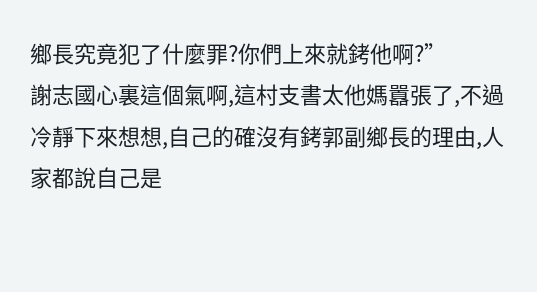鄉長究竟犯了什麼罪?你們上來就銬他啊?”
謝志國心裏這個氣啊,這村支書太他媽囂張了,不過冷靜下來想想,自己的確沒有銬郭副鄉長的理由,人家都說自己是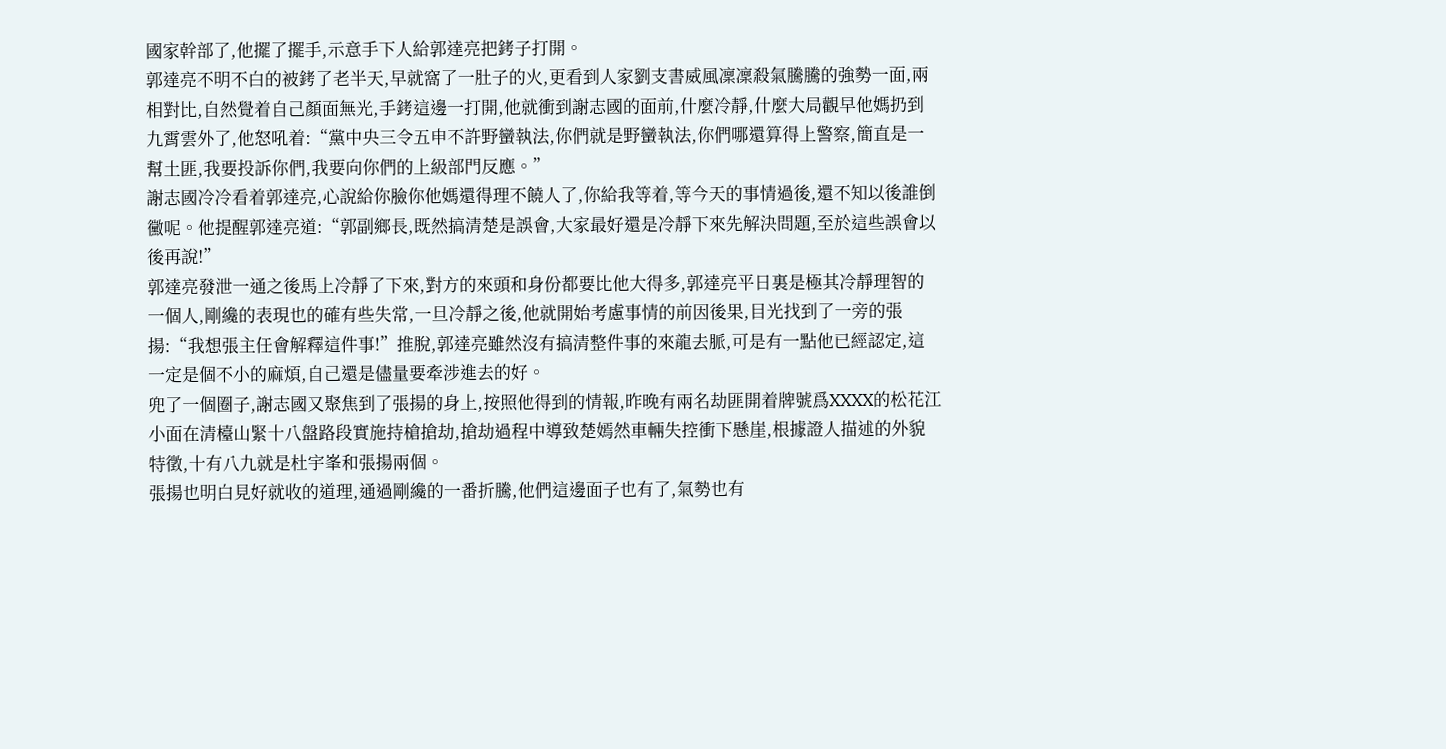國家幹部了,他擺了擺手,示意手下人給郭達亮把銬子打開。
郭達亮不明不白的被銬了老半天,早就窩了一肚子的火,更看到人家劉支書威風凜凜殺氣騰騰的強勢一面,兩相對比,自然覺着自己顏面無光,手銬這邊一打開,他就衝到謝志國的面前,什麼冷靜,什麼大局觀早他媽扔到九霄雲外了,他怒吼着:“黨中央三令五申不許野蠻執法,你們就是野蠻執法,你們哪還算得上警察,簡直是一幫土匪,我要投訴你們,我要向你們的上級部門反應。”
謝志國冷冷看着郭達亮,心說給你臉你他媽還得理不饒人了,你給我等着,等今天的事情過後,還不知以後誰倒黴呢。他提醒郭達亮道:“郭副鄉長,既然搞清楚是誤會,大家最好還是冷靜下來先解決問題,至於這些誤會以後再說!”
郭達亮發泄一通之後馬上冷靜了下來,對方的來頭和身份都要比他大得多,郭達亮平日裏是極其冷靜理智的一個人,剛纔的表現也的確有些失常,一旦冷靜之後,他就開始考慮事情的前因後果,目光找到了一旁的張揚:“我想張主任會解釋這件事!”推脫,郭達亮雖然沒有搞清整件事的來龍去脈,可是有一點他已經認定,這一定是個不小的麻煩,自己還是儘量要牽涉進去的好。
兜了一個圈子,謝志國又聚焦到了張揚的身上,按照他得到的情報,昨晚有兩名劫匪開着牌號爲XXXX的松花江小面在清檯山緊十八盤路段實施持槍搶劫,搶劫過程中導致楚嫣然車輛失控衝下懸崖,根據證人描述的外貌特徵,十有八九就是杜宇峯和張揚兩個。
張揚也明白見好就收的道理,通過剛纔的一番折騰,他們這邊面子也有了,氣勢也有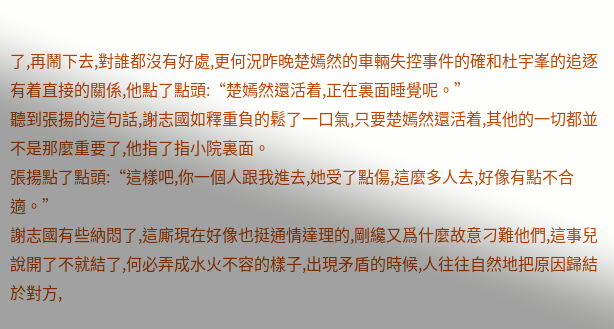了,再鬧下去,對誰都沒有好處,更何況昨晚楚嫣然的車輛失控事件的確和杜宇峯的追逐有着直接的關係,他點了點頭:“楚嫣然還活着,正在裏面睡覺呢。”
聽到張揚的這句話,謝志國如釋重負的鬆了一口氣,只要楚嫣然還活着,其他的一切都並不是那麼重要了,他指了指小院裏面。
張揚點了點頭:“這樣吧,你一個人跟我進去,她受了點傷,這麼多人去,好像有點不合適。”
謝志國有些納悶了,這廝現在好像也挺通情達理的,剛纔又爲什麼故意刁難他們,這事兒說開了不就結了,何必弄成水火不容的樣子,出現矛盾的時候,人往往自然地把原因歸結於對方,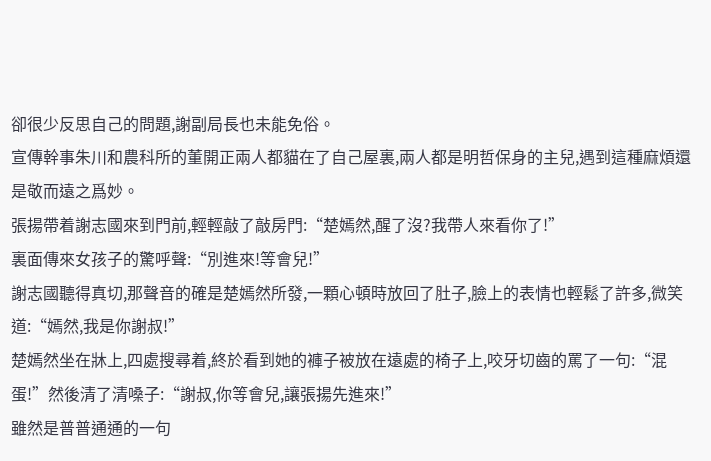卻很少反思自己的問題,謝副局長也未能免俗。
宣傳幹事朱川和農科所的董開正兩人都貓在了自己屋裏,兩人都是明哲保身的主兒,遇到這種麻煩還是敬而遠之爲妙。
張揚帶着謝志國來到門前,輕輕敲了敲房門:“楚嫣然,醒了沒?我帶人來看你了!”
裏面傳來女孩子的驚呼聲:“別進來!等會兒!”
謝志國聽得真切,那聲音的確是楚嫣然所發,一顆心頓時放回了肚子,臉上的表情也輕鬆了許多,微笑道:“嫣然,我是你謝叔!”
楚嫣然坐在牀上,四處搜尋着,終於看到她的褲子被放在遠處的椅子上,咬牙切齒的罵了一句:“混蛋!”然後清了清嗓子:“謝叔,你等會兒,讓張揚先進來!”
雖然是普普通通的一句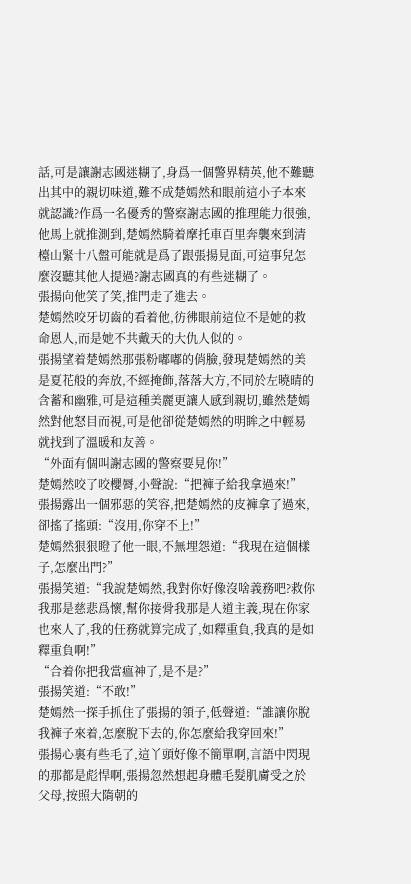話,可是讓謝志國迷糊了,身爲一個警界精英,他不難聽出其中的親切味道,難不成楚嫣然和眼前這小子本來就認識?作爲一名優秀的警察謝志國的推理能力很強,他馬上就推測到,楚嫣然騎着摩托車百里奔襲來到清檯山緊十八盤可能就是爲了跟張揚見面,可這事兒怎麼沒聽其他人提過?謝志國真的有些迷糊了。
張揚向他笑了笑,推門走了進去。
楚嫣然咬牙切齒的看着他,彷彿眼前這位不是她的救命恩人,而是她不共戴天的大仇人似的。
張揚望着楚嫣然那張粉嘟嘟的俏臉,發現楚嫣然的美是夏花般的奔放,不經掩飾,落落大方,不同於左曉晴的含蓄和幽雅,可是這種美麗更讓人感到親切,雖然楚嫣然對他怒目而視,可是他卻從楚嫣然的明眸之中輕易就找到了溫暖和友善。
“外面有個叫謝志國的警察要見你!”
楚嫣然咬了咬櫻脣,小聲說:“把褲子給我拿過來!”
張揚露出一個邪惡的笑容,把楚嫣然的皮褲拿了過來,卻搖了搖頭:“沒用,你穿不上!”
楚嫣然狠狠瞪了他一眼,不無埋怨道:“我現在這個樣子,怎麼出門?”
張揚笑道:“我說楚嫣然,我對你好像沒啥義務吧?救你我那是慈悲爲懷,幫你接骨我那是人道主義,現在你家也來人了,我的任務就算完成了,如釋重負,我真的是如釋重負啊!”
“合着你把我當瘟神了,是不是?”
張揚笑道:“不敢!”
楚嫣然一探手抓住了張揚的領子,低聲道:“誰讓你脫我褲子來着,怎麼脫下去的,你怎麼給我穿回來!”
張揚心裏有些毛了,這丫頭好像不簡單啊,言語中閃現的那都是彪悍啊,張揚忽然想起身體毛髮肌膚受之於父母,按照大隋朝的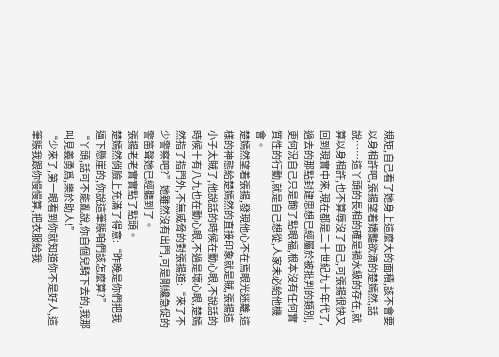規矩,自己看了她身上這麼大的面積,該不會要以身相許吧,張揚望着嬌豔欲滴的楚嫣然,話說……這丫頭的長相的確是禍水級的存在,就算以身相許,也不算辱沒了自己,可張揚很快又回到現實中來,現在都是二十世紀九十年代了,過去的那點封建思想已經屬於被批判的類別,更何況自己只是飽了點眼福,根本沒有任何實質性的行動,就是自己想從,人家未必給他機會。
楚嫣然望着張揚,發現他心不在焉眼光迷離,這樣的神態給楚嫣然的直接印象就是賊,張揚這小子太賊了,他說話的時候在動心眼,不說話的時候十有八九也在動心眼,不過是壞心眼,楚嫣然指了指門外,不無威脅的對張揚道:“來了不少警察吧?”她雖然沒有出門,可是剛纔急促的警笛聲她已經聽到了。
張揚老老實實點了點頭。
楚嫣然俏臉上充滿了得意:“昨晚是你們把我逼下懸崖的,你說這筆賬咱們該怎麼算?”
“丫頭,話可不能亂說,你自個兒騎下去的,我那叫見義勇爲,樂於助人!”
“少來了,第一眼看到你就知道你不是好人,這筆賬我跟你慢慢算,把衣服給我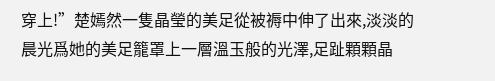穿上!”楚嫣然一隻晶瑩的美足從被褥中伸了出來,淡淡的晨光爲她的美足籠罩上一層溫玉般的光澤,足趾顆顆晶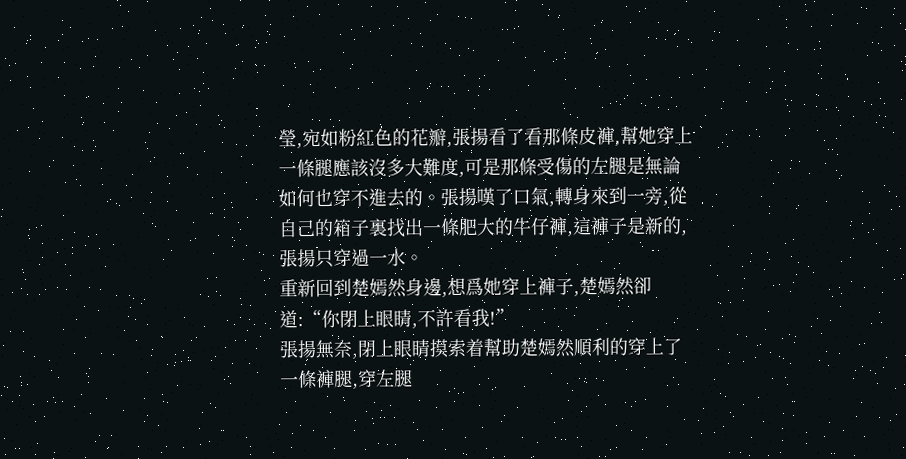瑩,宛如粉紅色的花瓣,張揚看了看那條皮褲,幫她穿上一條腿應該沒多大難度,可是那條受傷的左腿是無論如何也穿不進去的。張揚嘆了口氣,轉身來到一旁,從自己的箱子裏找出一條肥大的牛仔褲,這褲子是新的,張揚只穿過一水。
重新回到楚嫣然身邊,想爲她穿上褲子,楚嫣然卻道:“你閉上眼睛,不許看我!”
張揚無奈,閉上眼睛摸索着幫助楚嫣然順利的穿上了一條褲腿,穿左腿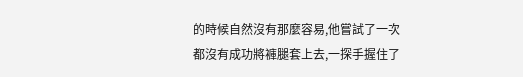的時候自然沒有那麼容易,他嘗試了一次都沒有成功將褲腿套上去,一探手握住了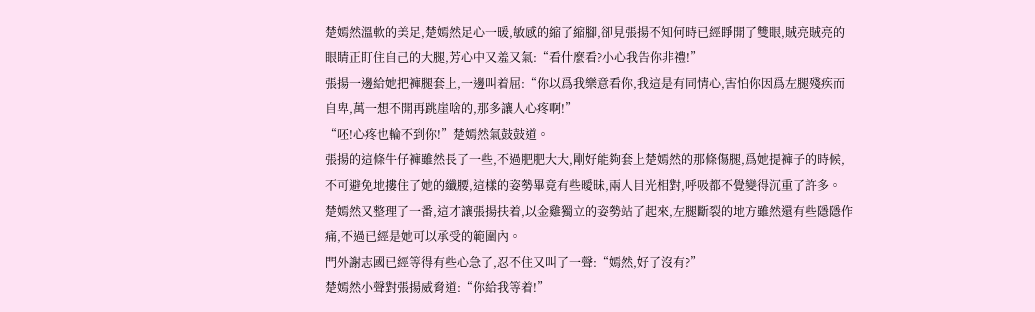楚嫣然溫軟的美足,楚嫣然足心一暖,敏感的縮了縮腳,卻見張揚不知何時已經睜開了雙眼,賊亮賊亮的眼睛正盯住自己的大腿,芳心中又羞又氣:“看什麼看?小心我告你非禮!”
張揚一邊給她把褲腿套上,一邊叫着屈:“你以爲我樂意看你,我這是有同情心,害怕你因爲左腿殘疾而自卑,萬一想不開再跳崖啥的,那多讓人心疼啊!”
“呸!心疼也輪不到你!”楚嫣然氣鼓鼓道。
張揚的這條牛仔褲雖然長了一些,不過肥肥大大,剛好能夠套上楚嫣然的那條傷腿,爲她提褲子的時候,不可避免地摟住了她的纖腰,這樣的姿勢畢竟有些曖昧,兩人目光相對,呼吸都不覺變得沉重了許多。
楚嫣然又整理了一番,這才讓張揚扶着,以金雞獨立的姿勢站了起來,左腿斷裂的地方雖然還有些隱隱作痛,不過已經是她可以承受的範圍內。
門外謝志國已經等得有些心急了,忍不住又叫了一聲:“嫣然,好了沒有?”
楚嫣然小聲對張揚威脅道:“你給我等着!”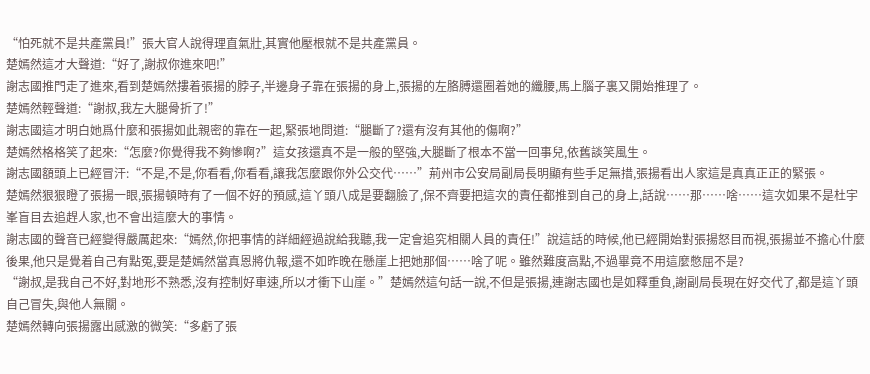“怕死就不是共產黨員!”張大官人說得理直氣壯,其實他壓根就不是共產黨員。
楚嫣然這才大聲道:“好了,謝叔你進來吧!”
謝志國推門走了進來,看到楚嫣然摟着張揚的脖子,半邊身子靠在張揚的身上,張揚的左胳膊還圈着她的纖腰,馬上腦子裏又開始推理了。
楚嫣然輕聲道:“謝叔,我左大腿骨折了!”
謝志國這才明白她爲什麼和張揚如此親密的靠在一起,緊張地問道:“腿斷了?還有沒有其他的傷啊?”
楚嫣然格格笑了起來:“怎麼?你覺得我不夠慘啊?”這女孩還真不是一般的堅強,大腿斷了根本不當一回事兒,依舊談笑風生。
謝志國額頭上已經冒汗:“不是,不是,你看看,你看看,讓我怎麼跟你外公交代……”荊州市公安局副局長明顯有些手足無措,張揚看出人家這是真真正正的緊張。
楚嫣然狠狠瞪了張揚一眼,張揚頓時有了一個不好的預感,這丫頭八成是要翻臉了,保不齊要把這次的責任都推到自己的身上,話說……那……啥……這次如果不是杜宇峯盲目去追趕人家,也不會出這麼大的事情。
謝志國的聲音已經變得嚴厲起來:“嫣然,你把事情的詳細經過說給我聽,我一定會追究相關人員的責任!”說這話的時候,他已經開始對張揚怒目而視,張揚並不擔心什麼後果,他只是覺着自己有點冤,要是楚嫣然當真恩將仇報,還不如昨晚在懸崖上把她那個……啥了呢。雖然難度高點,不過畢竟不用這麼憋屈不是?
“謝叔,是我自己不好,對地形不熟悉,沒有控制好車速,所以才衝下山崖。”楚嫣然這句話一說,不但是張揚,連謝志國也是如釋重負,謝副局長現在好交代了,都是這丫頭自己冒失,與他人無關。
楚嫣然轉向張揚露出感激的微笑:“多虧了張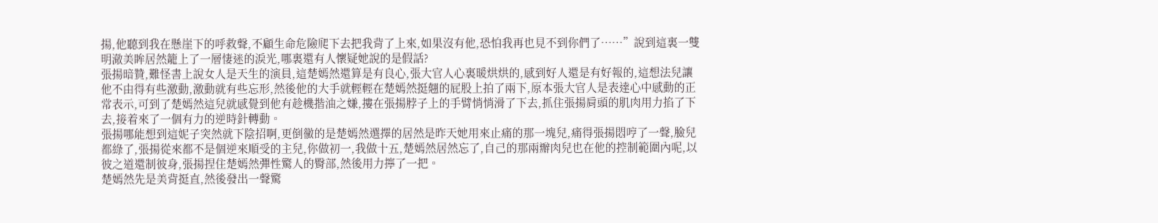揚,他聽到我在懸崖下的呼救聲,不顧生命危險爬下去把我背了上來,如果沒有他,恐怕我再也見不到你們了……”說到這裏一雙明澈美眸居然籠上了一層悽迷的淚光,哪裏還有人懷疑她說的是假話?
張揚暗贊,難怪書上說女人是天生的演員,這楚嫣然還算是有良心,張大官人心裏暖烘烘的,感到好人還是有好報的,這想法兒讓他不由得有些激動,激動就有些忘形,然後他的大手就輕輕在楚嫣然挺翹的屁股上拍了兩下,原本張大官人是表達心中感動的正常表示,可到了楚嫣然這兒就感覺到他有趁機揩油之嫌,摟在張揚脖子上的手臂悄悄滑了下去,抓住張揚肩頭的肌肉用力掐了下去,接着來了一個有力的逆時針轉動。
張揚哪能想到這妮子突然就下陰招啊,更倒黴的是楚嫣然選擇的居然是昨天她用來止痛的那一塊兒,痛得張揚悶哼了一聲,臉兒都綠了,張揚從來都不是個逆來順受的主兒,你做初一,我做十五,楚嫣然居然忘了,自己的那兩瓣肉兒也在他的控制範圍內呢,以彼之道還制彼身,張揚捏住楚嫣然彈性驚人的臀部,然後用力擰了一把。
楚嫣然先是美背挺直,然後發出一聲驚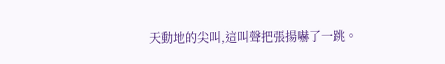天動地的尖叫,這叫聲把張揚嚇了一跳。